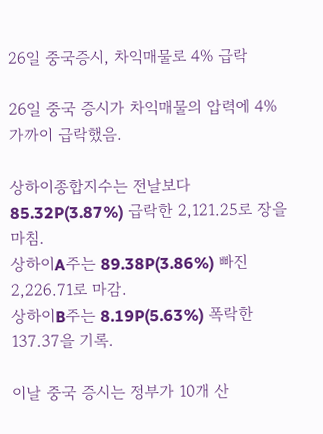26일 중국증시, 차익매물로 4% 급락

26일 중국 증시가 차익매물의 압력에 4% 가까이 급락했음.

상하이종합지수는 전날보다 85.32P(3.87%) 급락한 2,121.25로 장을 마침.
상하이A주는 89.38P(3.86%) 빠진 2,226.71로 마감.
상하이B주는 8.19P(5.63%) 폭락한 137.37을 기록.

이날 중국 증시는 정부가 10개 산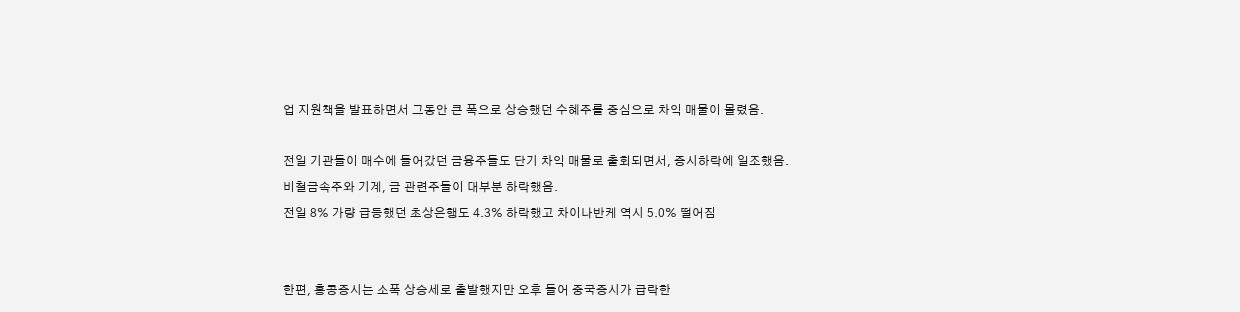업 지원책을 발표하면서 그동안 큰 폭으로 상승했던 수혜주를 중심으로 차익 매물이 몰렸음.

전일 기관들이 매수에 들어갔던 금융주들도 단기 차익 매물로 출회되면서, 증시하락에 일조했음.
비철금속주와 기계, 금 관련주들이 대부분 하락했음.
전일 8% 가량 급등했던 초상은행도 4.3% 하락했고 차이나반케 역시 5.0% 떨어짐


한편, 홍콩증시는 소폭 상승세로 출발했지만 오후 들어 중국증시가 급락한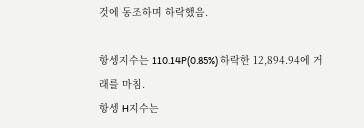것에 동조하며 하락했음.

항셍지수는 110.14P(0.85%) 하락한 12,894.94에 거래를 마침.
항셍 H지수는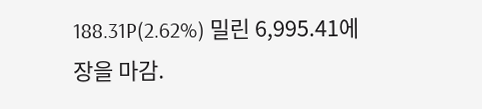188.31P(2.62%) 밀린 6,995.41에 장을 마감.